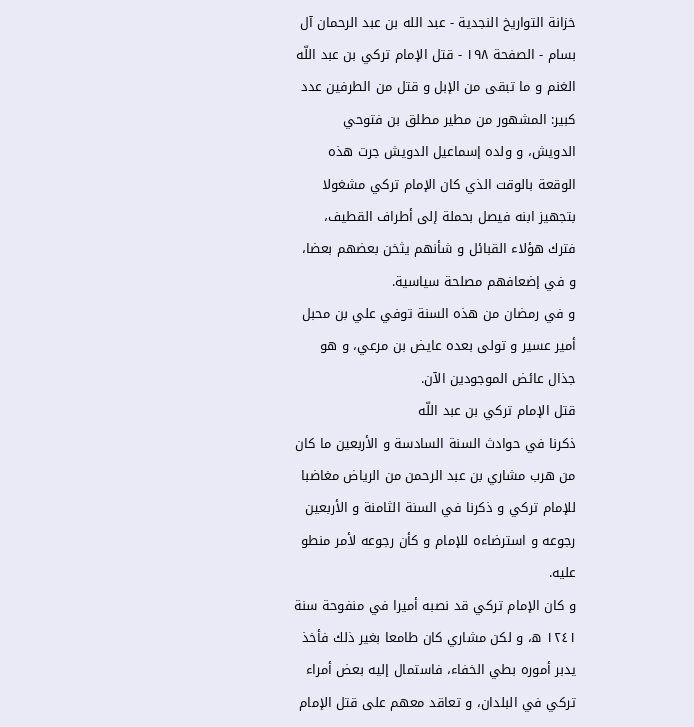خزانة التواريخ النجدية - عبد الله بن عبد الرحمان آل بسام - الصفحة ١٩٨ - قتل الإمام تركي بن عبد اللّه
الغنم و ما تبقى من الإبل و قتل من الطرفين عدد كبير: المشهور من مطير مطلق بن فتوحي الدويش، و ولده إسماعيل الدويش جرت هذه الوقعة بالوقت الذي كان الإمام تركي مشغولا بتجهيز ابنه فيصل بحملة إلى أطراف القطيف، فترك هؤلاء القبائل و شأنهم يثخن بعضهم بعضا، و في إضعافهم مصلحة سياسية.
و في رمضان من هذه السنة توفي علي بن محبل أمير عسير و تولى بعده عايض بن مرعي، و هو جذال عائض الموجودين الآن.
قتل الإمام تركي بن عبد اللّه
ذكرنا في حوادث السنة السادسة و الأربعين ما كان من هرب مشاري بن عبد الرحمن من الرياض مغاضبا للإمام تركي و ذكرنا في السنة الثامنة و الأربعين رجوعه و استرضاءه للإمام و كأن رجوعه لأمر منطو عليه.
و كان الإمام تركي قد نصبه أميرا في منفوحة سنة ١٢٤١ ه، و لكن مشاري كان طامعا بغير ذلك فأخذ يدبر أموره بطي الخفاء، فاستمال إليه بعض أمراء تركي في البلدان، و تعاقد معهم على قتل الإمام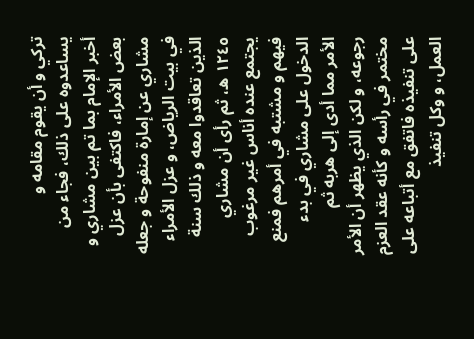تركي و أن يقوم مقامه و يساعدوه على ذلك، فجاء من أخبر الإمام بما تم بين مشاري و بعض الأمراء، فاكتفى بأن عزل مشاري عن إمارة منفوحة و جعله في بيت الرياض، و عزل الأمراء الذين تعاقدوا معه و ذلك سنة ١٢٤٥ ه، ثم رأى أن مشاري يجتمع عنده أناس غير مرغوب فيهم و مشتبه في أمرهم فمنع الدخول على مشاري في بدء الأمر مما أدى إلى هربه ثم رجوعه، و لكن الذي يظهر أن الأمر مختمر في رأسه و كأنه عقد العزم على تنفيذه فاتفق مع أتباعه على العمل، و وكل تنفيذ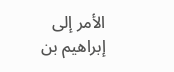الأمر إلى إبراهيم بن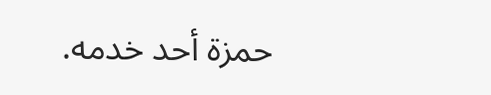حمزة أحد خدمه.